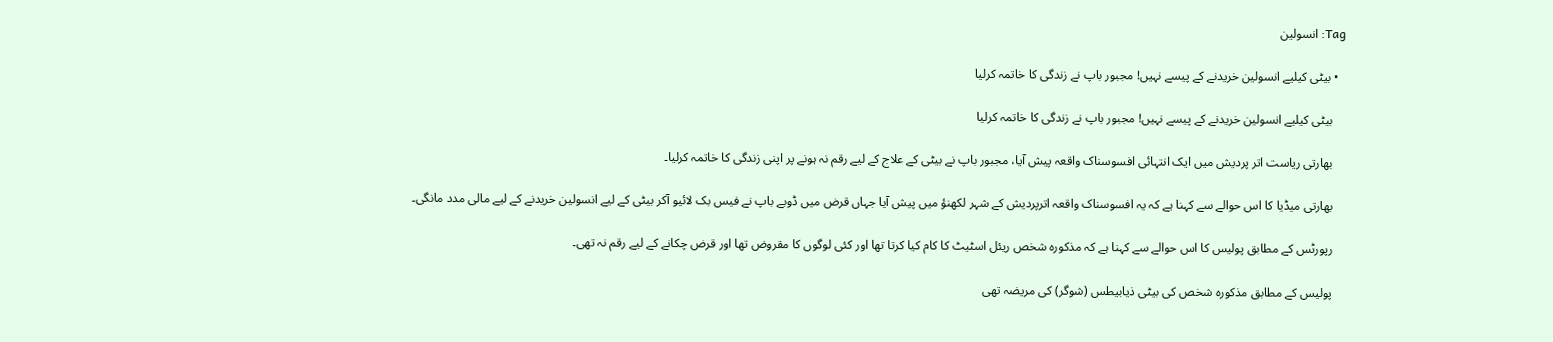Tag: انسولین

  • بیٹی کیلیے انسولین خریدنے کے پیسے نہیں! مجبور باپ نے زندگی کا خاتمہ کرلیا

    بیٹی کیلیے انسولین خریدنے کے پیسے نہیں! مجبور باپ نے زندگی کا خاتمہ کرلیا

    بھارتی ریاست اتر پردیش میں ایک انتہائی افسوسناک واقعہ پیش آیا، مجبور باپ نے بیٹی کے علاج کے لیے رقم نہ ہونے پر اپنی زندگی کا خاتمہ کرلیا۔

    بھارتی میڈیا کا اس حوالے سے کہنا ہے کہ یہ افسوسناک واقعہ اترپردیش کے شہر لکھنؤ میں پیش آیا جہاں قرض میں ڈوبے باپ نے فیس بک لائیو آکر بیٹی کے لیے انسولین خریدنے کے لیے مالی مدد مانگی۔

    رپورٹس کے مطابق پولیس کا اس حوالے سے کہنا ہے کہ مذکورہ شخص ریئل اسٹیٹ کا کام کیا کرتا تھا اور کئی لوگوں کا مقروض تھا اور قرض چکانے کے لیے رقم نہ تھی۔

    پولیس کے مطابق مذکورہ شخص کی بیٹی ذیابیطس (شوگر) کی مریضہ تھی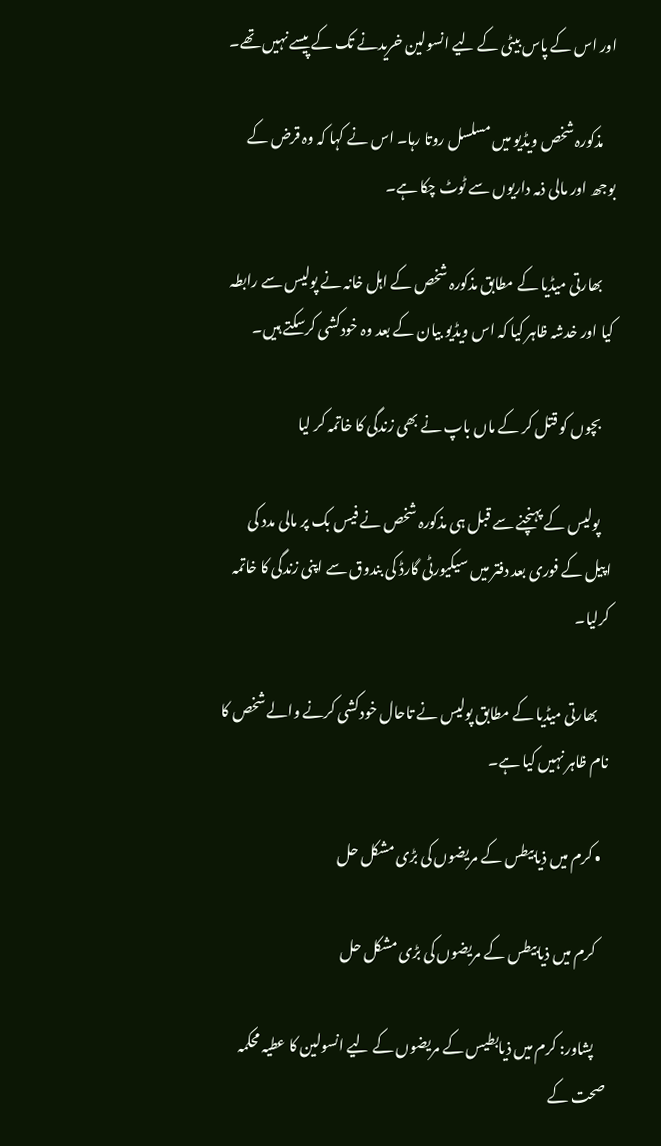اور اس کے پاس بیٹی کے لیے انسولین خریدنے تک کے پیسے نہیں تھے۔

    مذکورہ شخص ویڈیو میں مسلسل روتا رہا۔ اس نے کہا کہ وہ قرض کے بوجھ اور مالی ذمہ داریوں سے ٹوٹ چکا ہے۔

    بھارتی میڈیا کے مطابق مذکورہ شخص کے اہل خانہ نے پولیس سے رابطہ کیا اور خدشہ ظاہر کیا کہ اس ویڈیو بیان کے بعد وہ خودکشی کرسکتے ہیں۔

    بچوں کو قتل کر کے ماں باپ نے بھی زندگی کا خاتمہ کر لیا

    پولیس کے پہنچنے سے قبل ہی مذکورہ شخص نے فیس بک پر مالی مدد کی اپیل کے فوری بعد دفتر میں سیکیورٹی گارڈ کی بندوق سے اپنی زندگی کا خاتمہ کرلیا۔

    بھارتی میڈیا کے مطابق پولیس نے تاحال خودکشی کرنے والے شخص کا نام ظاہر نہیں کیا ہے۔

  • کرم میں ذیابیطس کے مریضوں کی بڑی مشکل حل

    کرم میں ذیابیطس کے مریضوں کی بڑی مشکل حل

    پشاور: کرم میں ذیابطیس کے مریضوں کے لیے انسولین کا عطیہ محکمہ صحت کے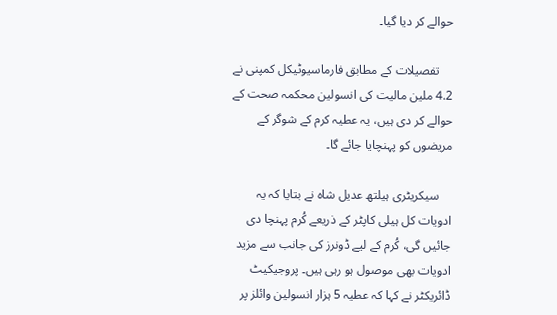حوالے کر دیا گیا۔

    تفصیلات کے مطابق فارماسیوٹیکل کمپنی نے 4.2 ملین مالیت کی انسولین محکمہ صحت کے حوالے کر دی ہیں، یہ عطیہ کرم کے شوگر کے مریضوں کو پہنچایا جائے گا۔

    سیکریٹری ہیلتھ عدیل شاہ نے بتایا کہ یہ ادویات کل ہیلی کاپٹر کے ذریعے کُرم پہنچا دی جائیں گی، کُرم کے لیے ڈونرز کی جانب سے مزید ادویات بھی موصول ہو رہی ہیں۔ پروجیکیٹ ڈائریکٹر نے کہا کہ عطیہ 5 ہزار انسولین وائلز پر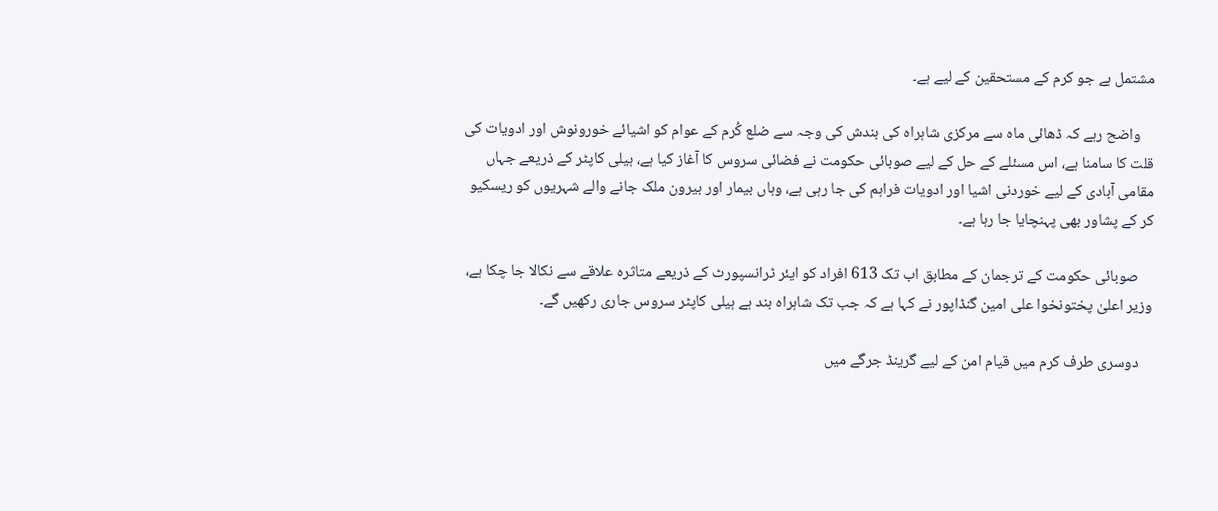مشتمل ہے جو کرم کے مستحقین کے لیے ہے۔

    واضح رہے کہ ڈھائی ماہ سے مرکزی شاہراہ کی بندش کی وجہ سے ضلع کُرم کے عوام کو اشیائے خورونوش اور ادویات کی قلت کا سامنا ہے، اس مسئلے کے حل کے لیے صوبائی حکومت نے فضائی سروس کا آغاز کیا ہے، ہیلی کاپٹر کے ذریعے جہاں مقامی آبادی کے لیے خوردنی اشیا اور ادویات فراہم کی جا رہی ہے، وہاں بیمار اور بیرون ملک جانے والے شہریوں کو ریسکیو کر کے پشاور بھی پہنچایا جا رہا ہے۔

    صوبائی حکومت کے ترجمان کے مطابق اب تک 613 افراد کو ایئر ٹرانسپورٹ کے ذریعے متاثرہ علاقے سے نکالا جا چکا ہے، وزیر اعلیٰ پختونخوا علی امین گنڈاپور نے کہا ہے کہ جب تک شاہراہ بند ہے ہیلی کاپٹر سروس جاری رکھیں گے۔

    دوسری طرف کرم میں قیام امن کے لیے گرینڈ جرگے میں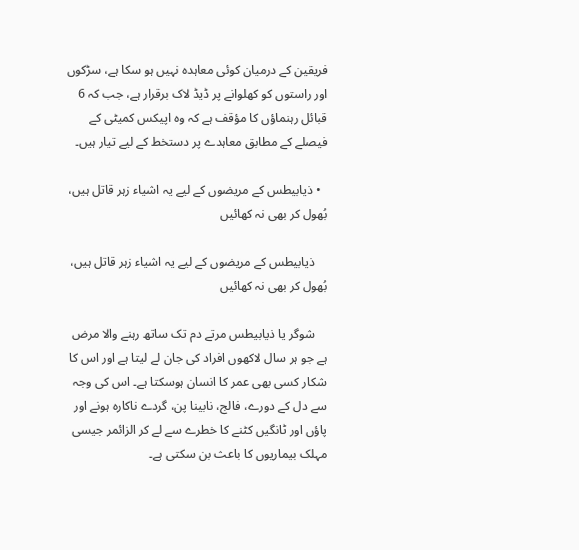فریقین کے درمیان کوئی معاہدہ نہیں ہو سکا ہے، سڑکوں اور راستوں کو کھلوانے پر ڈیڈ لاک برقرار ہے، جب کہ 6 قبائل رہنماؤں کا مؤقف ہے کہ وہ اپیکس کمیٹی کے فیصلے کے مطابق معاہدے پر دستخط کے لیے تیار ہیں۔

  • ذیابیطس کے مریضوں کے لیے یہ اشیاء زہر قاتل ہیں، بُھول کر بھی نہ کھائیں

    ذیابیطس کے مریضوں کے لیے یہ اشیاء زہر قاتل ہیں، بُھول کر بھی نہ کھائیں

    شوگر یا ذیابیطس مرتے دم تک ساتھ رہنے والا مرض ہے جو ہر سال لاکھوں افراد کی جان لے لیتا ہے اور اس کا شکار کسی بھی عمر کا انسان ہوسکتا ہے۔ اس کی وجہ سے دل کے دورے، فالج، نابینا پن، گردے ناکارہ ہونے اور پاؤں اور ٹانگیں کٹنے کا خطرے سے لے کر الزائمر جیسی مہلک بیماریوں کا باعث بن سکتی ہے۔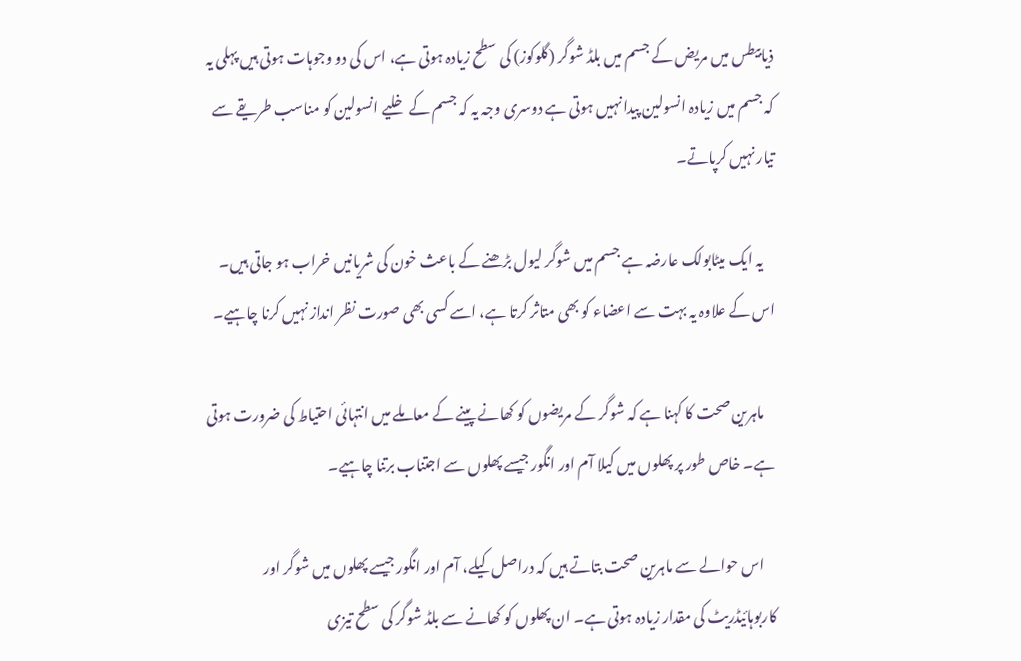ذیابیطس میں مریض کے جسم میں بلڈ شوگر (گلوکوز) کی سطح زیادہ ہوتی ہے، اس کی دو وجوہات ہوتی ہیں پہلی یہ کہ جسم میں زیادہ انسولین پیدا نہیں ہوتی ہے دوسری وجہ یہ کہ جسم کے خلیے انسولین کو مناسب طریقے سے تیار نہیں کرپاتے۔

    یہ ایک میٹابولک عارضہ ہے جسم میں شوگر لیول بڑھنے کے باعث خون کی شریانیں خراب ہو جاتی ہیں۔ اس کے علاوہ یہ بہت سے اعضاء کو بھی متاثر کرتا ہے، اسے کسی بھی صورت نظر انداز نہیں کرنا چاہیے۔

    ماہرین صحت کا کہنا ہے کہ شوگر کے مریضوں کو کھانے پینے کے معاملے میں انتہائی احتیاط کی ضرورت ہوتی ہے۔ خاص طور پر پھلوں میں کیلا آم اور انگور جیسے پھلوں سے اجتناب برتنا چاہیے۔

    اس حوالے سے ماہرین صحت بتاتے ہیں کہ دراصل کیلے، آم اور انگور جیسے پھلوں میں شوگر اور کاربوہائیڈریٹ کی مقدار زیادہ ہوتی ہے۔ ان پھلوں کو کھانے سے بلڈ شوگر کی سطح تیزی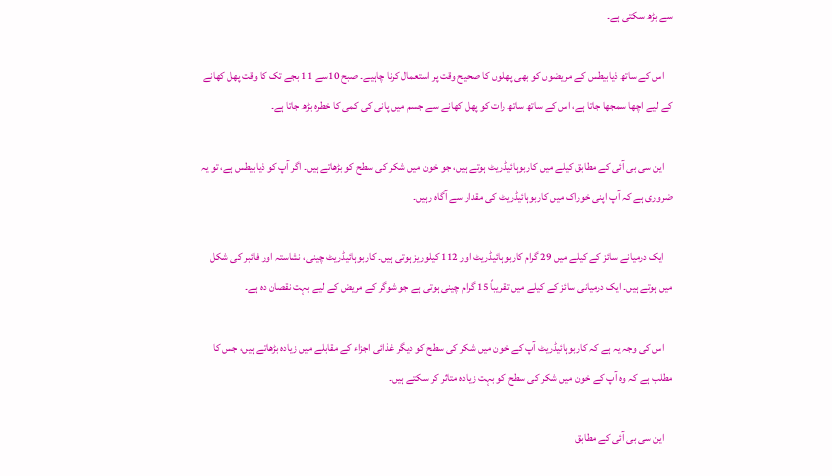سے بڑھ سکتی ہے۔

    اس کے ساتھ ذیابیطس کے مریضوں کو بھی پھلوں کا صحیح وقت پر استعمال کرنا چاہیے۔ صبح 10سے 11 بجے تک کا وقت پھل کھانے کے لیے اچھا سمجھا جاتا ہے، اس کے ساتھ ساتھ رات کو پھل کھانے سے جسم میں پانی کی کمی کا خطرہ بڑھ جاتا ہے۔

    این سی بی آئی کے مطابق کیلے میں کاربوہائیڈریٹ ہوتے ہیں، جو خون میں شکر کی سطح کو بڑھاتے ہیں۔ اگر آپ کو ذیابیطس ہے، تو یہ ضروری ہے کہ آپ اپنی خوراک میں کاربوہائیڈریٹ کی مقدار سے آگاہ رہیں۔

    ایک درمیانے سائز کے کیلے میں 29 گرام کاربوہائیڈریٹ اور 112 کیلوریز ہوتی ہیں۔ کاربوہائیڈریٹ چینی، نشاستہ اور فائبر کی شکل میں ہوتے ہیں۔ ایک درمیانی سائز کے کیلے میں تقریباً 15 گرام چینی ہوتی ہے جو شوگر کے مریض کے لیے بہت نقصان دہ ہے۔

    اس کی وجہ یہ ہے کہ کاربوہائیڈریٹ آپ کے خون میں شکر کی سطح کو دیگر غذائی اجزاء کے مقابلے میں زیادہ بڑھاتے ہیں، جس کا مطلب ہے کہ وہ آپ کے خون میں شکر کی سطح کو بہت زیادہ متاثر کر سکتے ہیں۔

    این سی بی آئی کے مطابق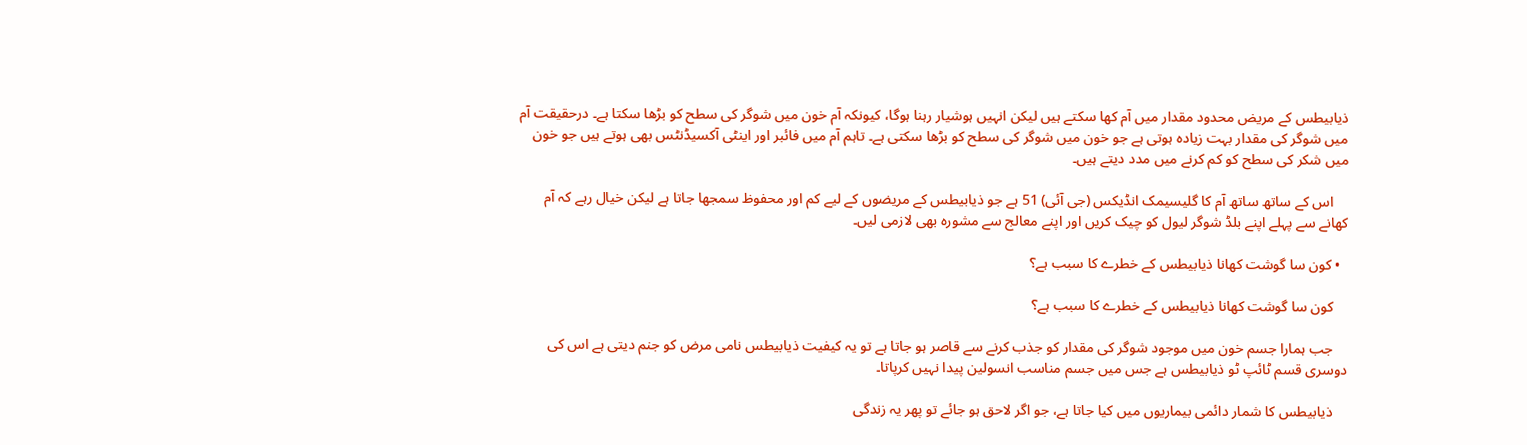ذیابیطس کے مریض محدود مقدار میں آم کھا سکتے ہیں لیکن انہیں ہوشیار رہنا ہوگا، کیونکہ آم خون میں شوگر کی سطح کو بڑھا سکتا ہے۔ درحقیقت آم میں شوگر کی مقدار بہت زیادہ ہوتی ہے جو خون میں شوگر کی سطح کو بڑھا سکتی ہے۔ تاہم آم میں فائبر اور اینٹی آکسیڈنٹس بھی ہوتے ہیں جو خون میں شکر کی سطح کو کم کرنے میں مدد دیتے ہیں۔

    اس کے ساتھ ساتھ آم کا گلیسیمک انڈیکس (جی آئی) 51 ہے جو ذیابیطس کے مریضوں کے لیے کم اور محفوظ سمجھا جاتا ہے لیکن خیال رہے کہ آم کھانے سے پہلے اپنے بلڈ شوگر لیول کو چیک کریں اور اپنے معالج سے مشورہ بھی لازمی لیں۔

  • کون سا گوشت کھانا ذیابیطس کے خطرے کا سبب ہے؟

    کون سا گوشت کھانا ذیابیطس کے خطرے کا سبب ہے؟

    جب ہمارا جسم خون میں موجود شوگر کی مقدار کو جذب کرنے سے قاصر ہو جاتا ہے تو یہ کیفیت ذیابیطس نامی مرض کو جنم دیتی ہے اس کی دوسری قسم ٹائپ ٹو ذیابیطس ہے جس میں جسم مناسب انسولین پیدا نہیں کرپاتا۔

    ذیابیطس کا شمار دائمی بیماریوں میں کیا جاتا ہے، جو اگر لاحق ہو جائے تو پھر یہ زندگی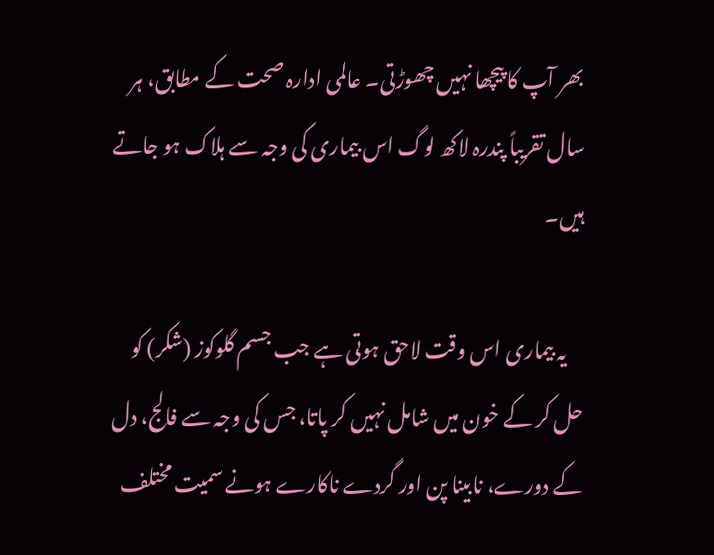بھر آپ کا پیچھا نہیں چھوڑتی۔ عالمی ادارہ صحت کے مطابق، ہر سال تقریباً پندرہ لاکھ لوگ اس بیماری کی وجہ سے ہلاک ہو جاتے ہیں۔

    یہ بیماری اس وقت لاحق ہوتی ہے جب جسم گلوکوز (شکر) کو حل کر کے خون میں شامل نہیں کر پاتا، جس کی وجہ سے فالج، دل کے دورے، نابینا پن اور گردے ناکارے ہونے سمیت مختلف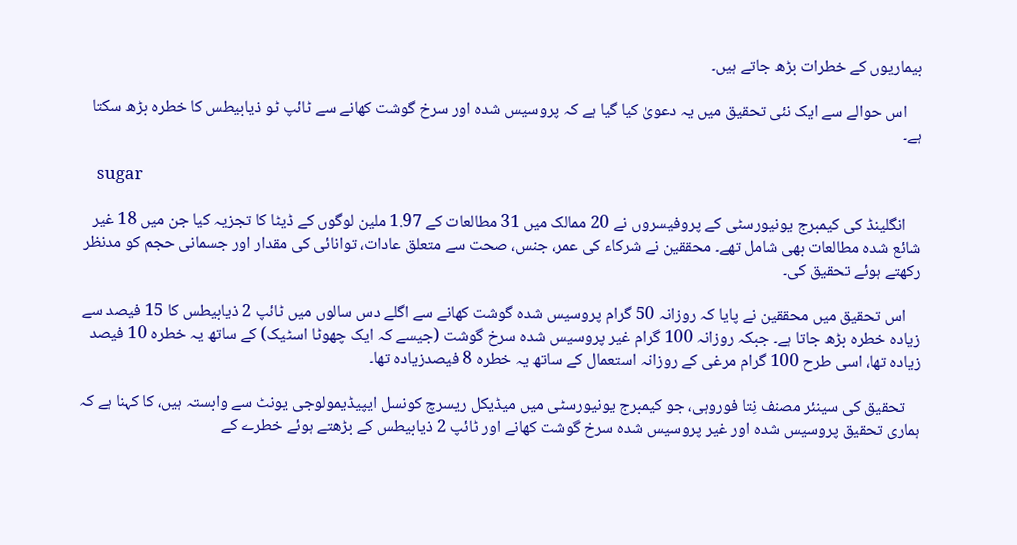بیماریوں کے خطرات بڑھ جاتے ہیں۔

    اس حوالے سے ایک نئی تحقیق میں یہ دعویٰ کیا گیا ہے کہ پروسیس شدہ اور سرخ گوشت کھانے سے ٹائپ ٹو ذیابیطس کا خطرہ بڑھ سکتا ہے۔

    sugar

    انگلینڈ کی کیمبرج یونیورسٹی کے پروفیسروں نے 20 ممالک میں 31 مطالعات کے 1.97 ملین لوگوں کے ڈیٹا کا تجزیہ کیا جن میں 18 غیر شائع شدہ مطالعات بھی شامل تھے۔ محققین نے شرکاء کی عمر، جنس، صحت سے متعلق عادات، توانائی کی مقدار اور جسمانی حجم کو مدنظر رکھتے ہوئے تحقیق کی۔

    اس تحقیق میں محققین نے پایا کہ روزانہ 50 گرام پروسیس شدہ گوشت کھانے سے اگلے دس سالوں میں ٹائپ 2 ذیابیطس کا 15 فیصد سے زیادہ خطرہ بڑھ جاتا ہے۔ جبکہ روزانہ 100 گرام غیر پروسیس شدہ سرخ گوشت (جیسے کہ ایک چھوٹا اسٹیک) کے ساتھ یہ خطرہ 10 فیصد زیادہ تھا، اسی طرح 100 گرام مرغی کے روزانہ استعمال کے ساتھ یہ خطرہ 8 فیصدزیادہ تھا۔

    تحقیق کی سینئر مصنف نِتا فوروہی، جو کیمبرج یونیورسٹی میں میڈیکل ریسرچ کونسل ایپیڈیمولوجی یونٹ سے وابستہ ہیں، کا کہنا ہے کہ ہماری تحقیق پروسیس شدہ اور غیر پروسیس شدہ سرخ گوشت کھانے اور ٹائپ 2 ذیابیطس کے بڑھتے ہوئے خطرے کے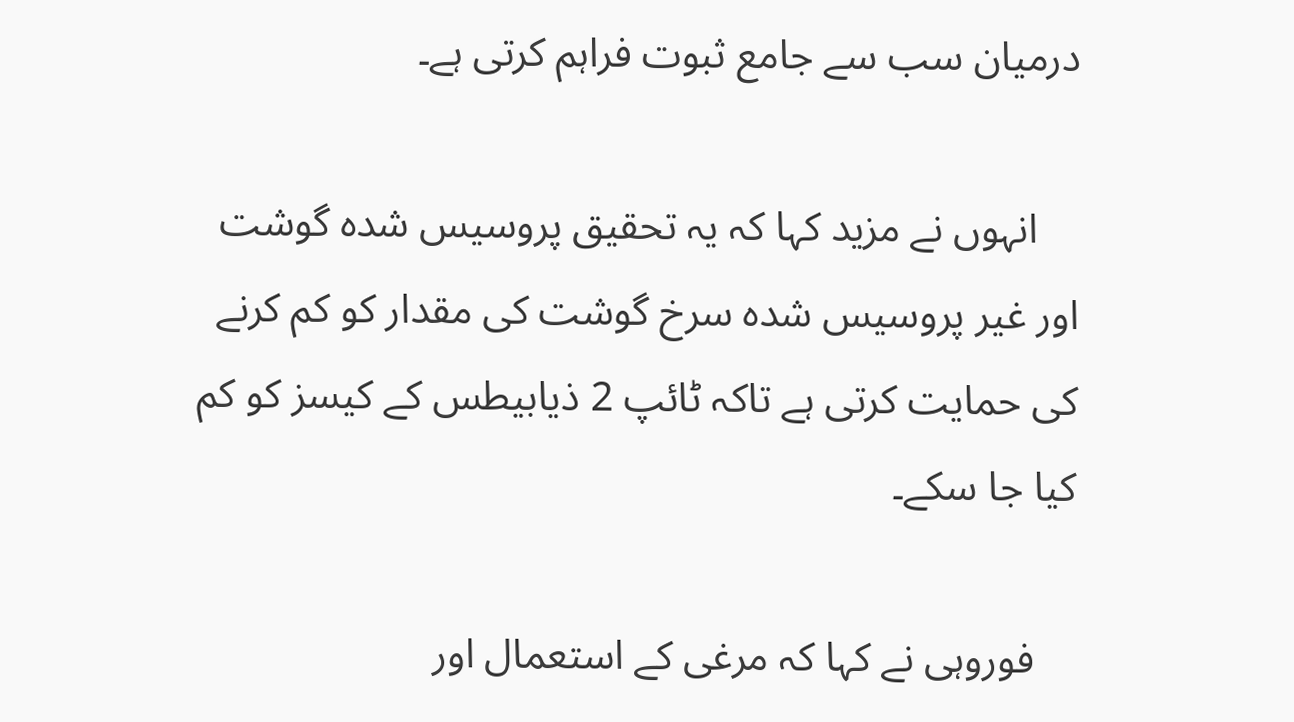درمیان سب سے جامع ثبوت فراہم کرتی ہے۔

    انہوں نے مزید کہا کہ یہ تحقیق پروسیس شدہ گوشت اور غیر پروسیس شدہ سرخ گوشت کی مقدار کو کم کرنے کی حمایت کرتی ہے تاکہ ٹائپ 2 ذیابیطس کے کیسز کو کم کیا جا سکے۔

    فوروہی نے کہا کہ مرغی کے استعمال اور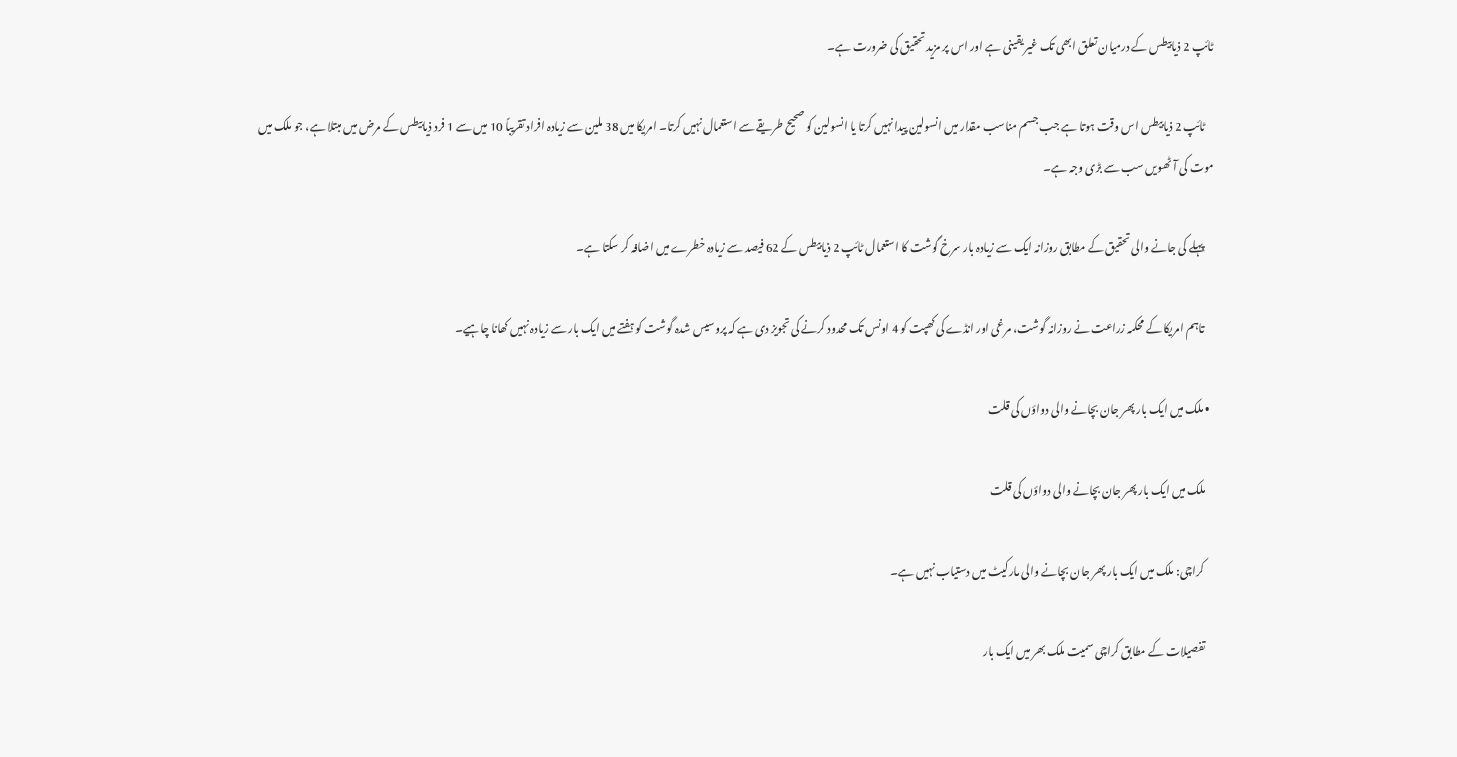ٹائپ 2 ذیابیطس کے درمیان تعلق ابھی تک غیر یقینی ہے اور اس پر مزید تحقیق کی ضرورت ہے۔

    ٹائپ 2 ذیابیطس اس وقت ہوتا ہے جب جسم مناسب مقدار میں انسولین پیدا نہیں کرتا یا انسولین کو صحیح طریقے سے استعمال نہیں کرتا۔ امریکا میں 38 ملین سے زیادہ افراد تقریباً 10 میں سے 1 فرد ذیابیطس کے مرض میں مبتلا ہے، جو ملک میں موت کی آٹھویں سب سے بڑی وجہ ہے۔

    پہلے کی جانے والی تحقیق کے مطابق روزانہ ایک سے زیادہ بار سرخ گوشت کا استعمال ٹائپ 2 ذیابیطس کے 62 فیصد سے زیادہ خطرے میں اضافہ کر سکتا ہے۔

    تاہم امریکا کے محکمہ زراعت نے روزانہ گوشت، مرغی اور انڈے کی کھپت کو 4 اونس تک محدود کرنے کی تجویز دی ہے کہ پروسیس شدہ گوشت کو ہفتے میں ایک بار سے زیادہ نہیں کھانا چاہیے۔

  • ملک میں ایک بار پھر جان بچانے والی دواؤں کی قلت

    ملک میں ایک بار پھر جان بچانے والی دواؤں کی قلت

    کراچی: ملک میں ایک بار پھر جان بچانے والی مارکیٹ میں دستیاب نہیں ہے۔

    تفصیلات کے مطابق کراچی سمیت ملک بھر میں ایک بار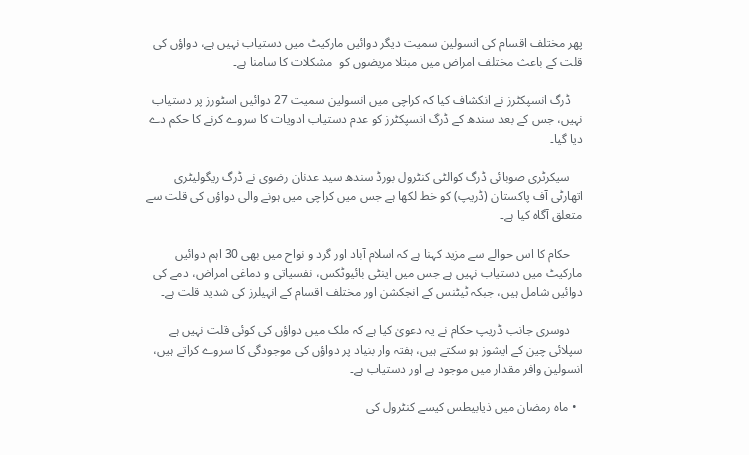پھر مختلف اقسام کی انسولین سمیت دیگر دوائیں مارکیٹ میں دستیاب نہیں ہے، دواؤں کی قلت کے باعث مختلف امراض میں مبتلا مریضوں کو  مشکلات کا سامنا ہے۔

    ڈرگ انسپکٹرز نے انکشاف کیا کہ کراچی میں انسولین سمیت 27 دوائیں اسٹورز پر دستیاب نہیں، جس کے بعد سندھ کے ڈرگ انسپکٹرز کو عدم دستیاب ادویات کا سروے کرنے کا حکم دے دیا گیا۔

    سیکرٹری صوبائی ڈرگ کوالٹی کنٹرول بورڈ سندھ سید عدنان رضوی نے ڈرگ ریگولیٹری اتھارٹی آف پاکستان (ڈریپ) کو خط لکھا ہے جس میں کراچی میں ہونے والی دواؤں کی قلت سے متعلق آگاہ کیا ہے۔

    حکام کا اس حوالے سے مزید کہنا ہے کہ اسلام آباد اور گرد و نواح میں بھی 30 اہم دوائیں مارکیٹ میں دستیاب نہیں ہے جس میں اینٹی بائیوٹکس، نفسیاتی و دماغی امراض، دمے کی دوائیں شامل ہیں، جبکہ ٹیٹنس کے انجکشن اور مختلف اقسام کے انہیلرز کی شدید قلت ہے۔

    دوسری جانب ڈریپ حکام نے یہ دعویٰ کیا ہے کہ ملک میں دواؤں کی کوئی قلت نہیں ہے سپلائی چین کے ایشوز ہو سکتے ہیں، ہفتہ وار بنیاد پر دواؤں کی موجودگی کا سروے کراتے ہیں، انسولین وافر مقدار میں موجود ہے اور دستیاب ہے۔

  • ماہ رمضان میں ذیابیطس کیسے کنٹرول کی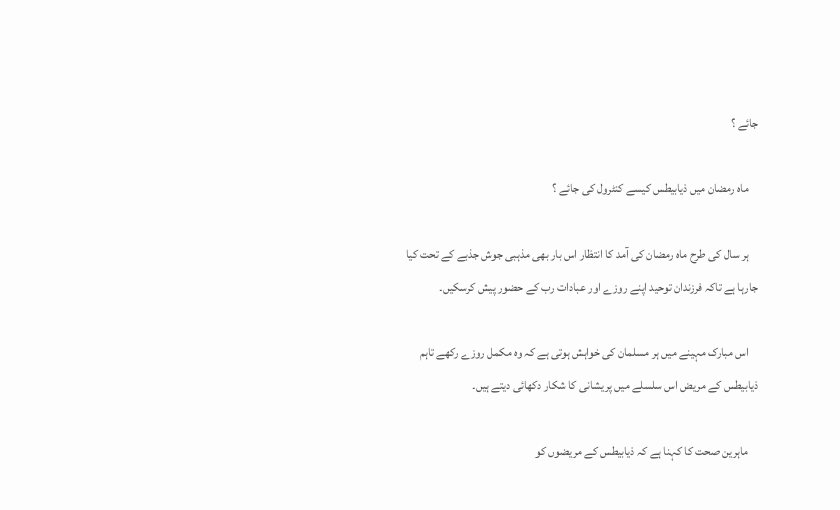جائے ؟

    ماہ رمضان میں ذیابیطس کیسے کنٹرول کی جائے ؟

    ہر سال کی طرح ماہ رمضان کی آمد کا انتظار اس بار بھی مذہبی جوش جذبے کے تحت کیا جارہا ہے تاکہ فرزندان توحید اپنے روزے اور عبادات رب کے حضور پیش کرسکیں۔

    اس مبارک مہینے میں ہر مسلمان کی خواہش ہوتی ہے کہ وہ مکمل روزے رکھے تاہم ذیابیطس کے مریض اس سلسلے میں پریشانی کا شکار دکھائی دیتے ہیں۔

    ماہرین صحت کا کہنا ہے کہ ذیابیطس کے مریضوں کو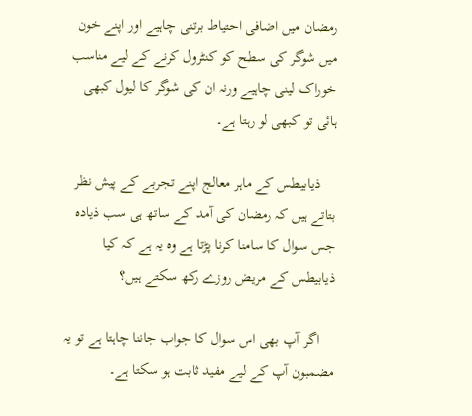رمضان میں اضافی احتیاط برتنی چاہیے اور اپنے خون میں شوگر کی سطح کو کنٹرول کرنے کے لیے مناسب خوراک لینی چاہیے ورنہ ان کی شوگر کا لیول کبھی ہائی تو کبھی لو رہتا ہے۔

    ذیابیطس کے ماہر معالج اپنے تجربے کے پیش نظر بتاتے ہیں کہ رمضان کی آمد کے ساتھ ہی سب ذیادہ جس سوال کا سامنا کرنا پڑتا ہے وہ یہ ہے کہ کیا ذیابیطس کے مریض روزے رکھ سکتے ہیں؟

    اگر آپ بھی اس سوال کا جواب جاننا چاہتا ہے تو یہ مضمبون آپ کے لیے مفید ثابت ہو سکتا ہے۔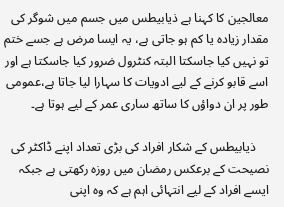معالجین کا کہنا ہے ذیابیطس میں جسم میں شوگر کی مقدار زیادہ یا کم ہو جاتی ہے، یہ ایسا مرض ہے جسے ختم تو نہیں کیا جاسکتا البتہ کنٹرول ضرور کیا جاسکتا ہے اور اسے قابو کرنے کے لیے ادویات کا سہارا لیا جاتا ہے،عمومی طور پر ان دواؤں کا ساتھ ساری عمر کے لیے ہوتا ہے۔

    ذیابیطس کے شکار افراد کی بڑی تعداد اپنے ڈاکٹر کی نصیحت کے برعکس رمضان میں روزہ رکھتی ہے جبکہ ایسے افراد کے لیے انتہائی اہم ہے کہ وہ اپنی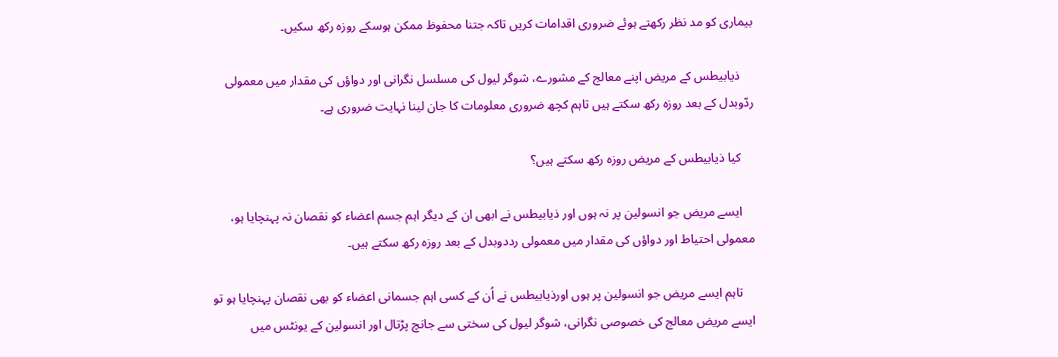بیماری کو مد نظر رکھتے ہوئے ضروری اقدامات کریں تاکہ جتنا محفوظ ممکن ہوسکے روزہ رکھ سکیں۔

    ذیابیطس کے مریض اپنے معالج کے مشورے، شوگر لیول کی مسلسل نگرانی اور دواؤں کی مقدار میں معمولی ردّوبدل کے بعد روزہ رکھ سکتے ہیں تاہم کچھ ضروری معلومات کا جان لینا نہایت ضروری ہے۔

    کیا ذیابیطس کے مریض روزہ رکھ سکتے ہیں؟

    ایسے مریض جو انسولین پر نہ ہوں اور ذیابیطس نے ابھی ان کے دیگر اہم جسم اعضاء کو نقصان نہ پہنچایا ہو، معمولی احتیاط اور دواؤں کی مقدار میں معمولی رددوبدل کے بعد روزہ رکھ سکتے ہیں۔

    تاہم ایسے مریض جو انسولین پر ہوں اورذیابیطس نے اُن کے کسی اہم جسمانی اعضاء کو بھی نقصان پہنچایا ہو تو ایسے مریض معالج کی خصوصی نگرانی، شوگر لیول کی سختی سے جانچ پڑتال اور انسولین کے یونٹس میں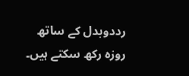رددوبدل کے ساتھ روزہ رکھ سکتے ہیں۔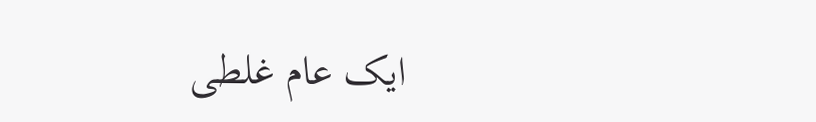ایک عام غلطی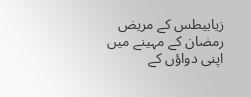زیابیطس کے مریض رمضان کے مہینے میں اپنی دواؤں کے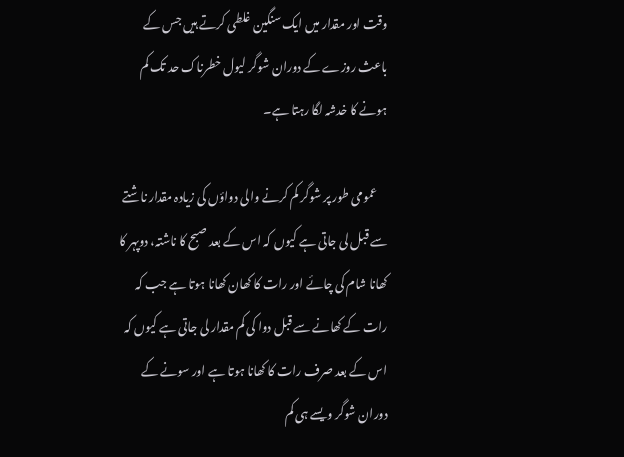وقت اور مقدار میں ایک سنگین غلطی کرتے ہیں جس کے باعث روزے کے دوران شوگر لیول خطرناک حد تک کم ہونے کا خدشہ لگا رہتا ہے۔

    عمومی طور پر شوگر کم کرنے والی دواؤں کی زیادہ مقدار ناشتے سے قبل لی جاتی ہے کیوں کہ اس کے بعد صبح کا ناشتہ، دوپہر کا کھانا شام کی چائے اور رات کا کھان کھانا ہوتا ہے جب کہ رات کے کھانے سے قبل دوا کی کم مقدار لی جاتی ہے کیوں کہ اس کے بعد صرف رات کا کھانا ہوتا ہے اور سونے کے دوران شوگر ویسے ہی کم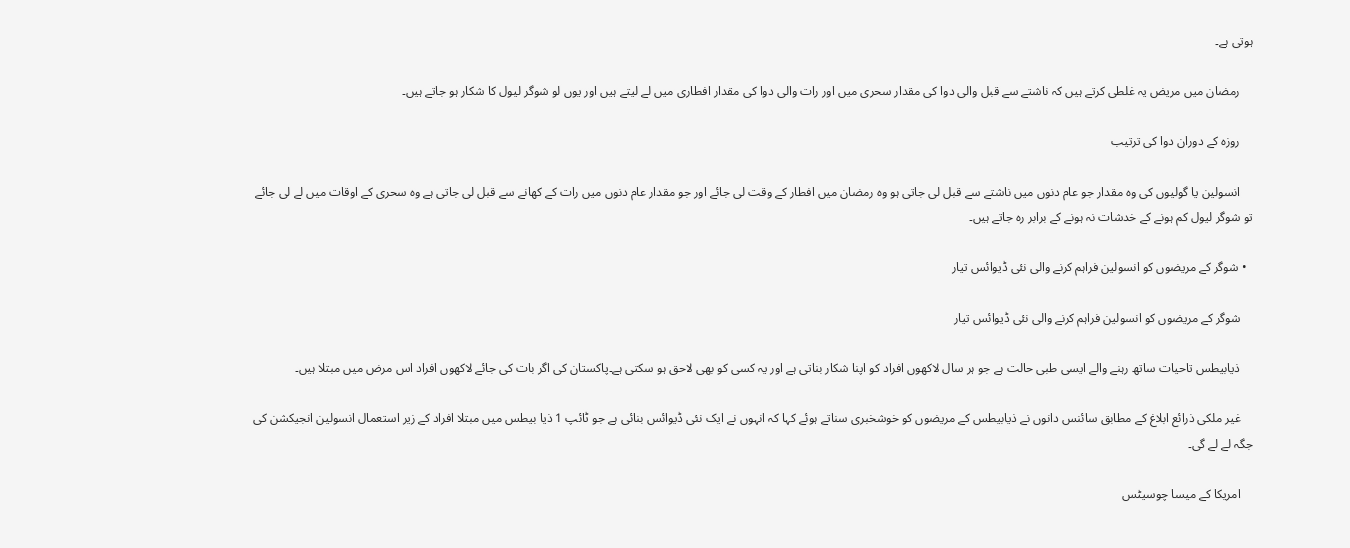ہوتی ہے۔

    رمضان میں مریض یہ غلطی کرتے ہیں کہ ناشتے سے قبل والی دوا کی مقدار سحری میں اور رات والی دوا کی مقدار افطاری میں لے لیتے ہیں اور یوں لو شوگر لیول کا شکار ہو جاتے ہیں۔

    روزہ کے دوران دوا کی ترتیب

    انسولین یا گولیوں کی وہ مقدار جو عام دنوں میں ناشتے سے قبل لی جاتی ہو وہ رمضان میں افطار کے وقت لی جائے اور جو مقدار عام دنوں میں رات کے کھانے سے قبل لی جاتی ہے وہ سحری کے اوقات میں لے لی جائے تو شوگر لیول کم ہونے کے خدشات نہ ہونے کے برابر رہ جاتے ہیں۔

  • شوگر کے مریضوں کو انسولین فراہم کرنے والی نئی ڈیوائس تیار

    شوگر کے مریضوں کو انسولین فراہم کرنے والی نئی ڈیوائس تیار

    ذیابیطس تاحیات ساتھ رہنے والے ایسی طبی حالت ہے جو ہر سال لاکھوں افراد کو اپنا شکار بناتی ہے اور یہ کسی کو بھی لاحق ہو سکتی ہے۔پاکستان کی اگر بات کی جائے لاکھوں افراد اس مرض میں مبتلا ہیں۔

    غیر ملکی ذرائع ابلاغ کے مطابق سائنس دانوں نے ذیابیطس کے مریضوں کو خوشخبری سناتے ہوئے کہا کہ انہوں نے ایک نئی ڈیوائس بنائی ہے جو ٹائپ 1 ذیا بیطس میں مبتلا افراد کے زیر استعمال انسولین انجیکشن کی جگہ لے لے گی۔

    امریکا کے میسا چوسیٹس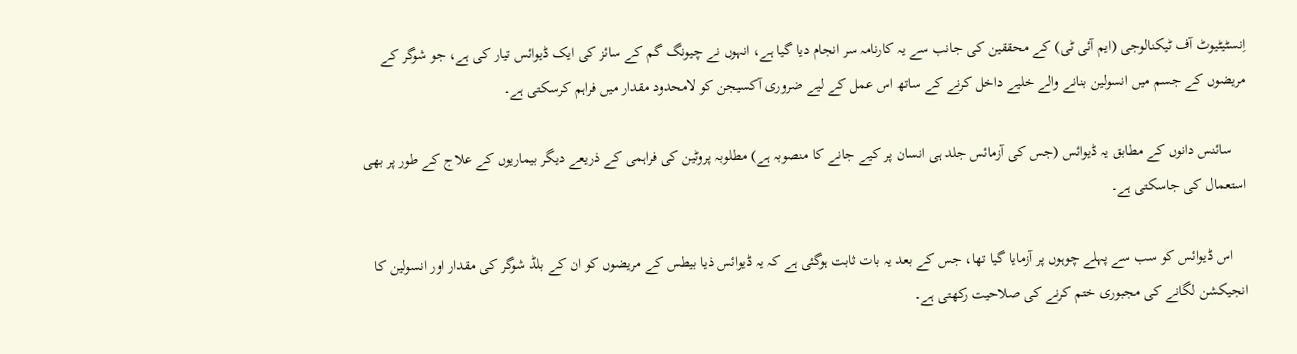اِنسٹیٹیوٹ آف ٹیکنالوجی (ایم آئی ٹی) کے محققین کی جانب سے یہ کارنامہ سر انجام دیا گیا ہے، انہوں نے چیونگ گم کے سائز کی ایک ڈیوائس تیار کی ہے، جو شوگر کے مریضوں کے جسم میں انسولین بنانے والے خلیے داخل کرنے کے ساتھ اس عمل کے لیے ضروری آکسیجن کو لامحدود مقدار میں فراہم کرسکتی ہے۔

    سائنس دانوں کے مطابق یہ ڈیوائس (جس کی آزمائس جلد ہی انسان پر کیے جانے کا منصوبہ ہے) مطلوبہ پروٹین کی فراہمی کے ذریعے دیگر بیماریوں کے علاج کے طور پر بھی استعمال کی جاسکتی ہے۔

    اس ڈیوائس کو سب سے پہلے چوہوں پر آزمایا گیا تھا، جس کے بعد یہ بات ثابت ہوگئی ہے کہ یہ ڈیوائس ذیا بیطس کے مریضوں کو ان کے بلڈ شوگر کی مقدار اور انسولین کا انجیکشن لگانے کی مجبوری ختم کرنے کی صلاحیت رکھتی ہے۔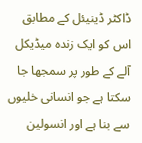ڈاکٹر ڈینیئل کے مطابق اس کو ایک زندہ میڈیکل آلے کے طور پر سمجھا جا سکتا ہے جو انسانی خلیوں سے بنا ہے اور انسولین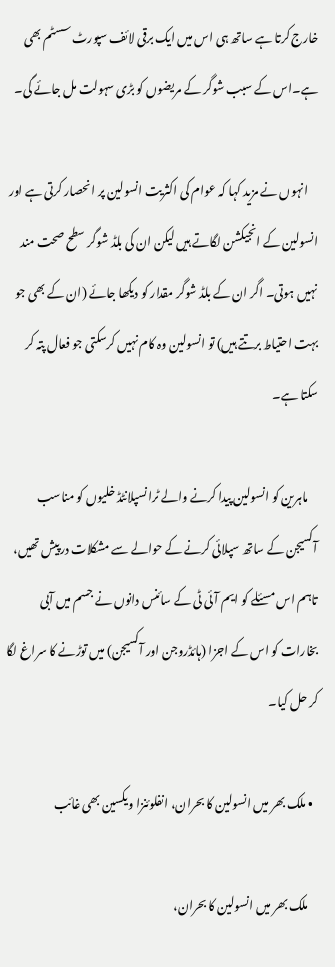خارج کرتا ہے ساتھ ہی اس میں ایک برقی لائف سپورٹ سسٹم بھی ہے۔اس کے سبب شوگر کے مریضوں کو بڑی سہولت مل جائے گی۔

    انہوں نے مزید کہا کہ عوام کی اکثریت انسولین پر انحصار کرتی ہے اور انسولین کے انجیکشن لگاتے ہیں لیکن ان کی بلڈ شوگر سطح صحت مند نہیں ہوتی۔ اگر ان کے بلڈ شوگر مقدار کو دیکھا جائے (ان کے بھی جو بہت احتیاط برتتے ہیں) تو انسولین وہ کام نہیں کرسکتی جو فعال پتہ کر سکتا ہے۔

    ماہرین کو انسولین پیدا کرنے والے ٹرانسپلانٹڈ خلیوں کو مناسب آکسیجن کے ساتھ سپلائی کرنے کے حوالے سے مشکلات درپیش تھیں، تاہم اس مسئلے کو ایم آئی ٹی کے سائنس دانوں نے جسم میں آبی بخارات کو اس کے اجزا (ہائڈروجن اور آکسیجن) میں توڑنے کا سراغ لگا کر حل کیا۔

  • ملک بھر میں انسولین کا بحران، انفلوئنزا ویکسین بھی غائب

    ملک بھر میں انسولین کا بحران،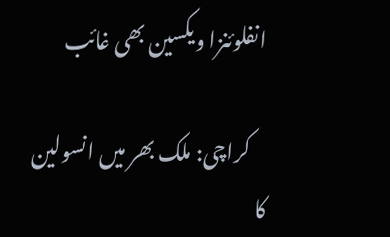انفلوئنزا ویکسین بھی غائب

    کراچی: ملک بھر میں انسولین کا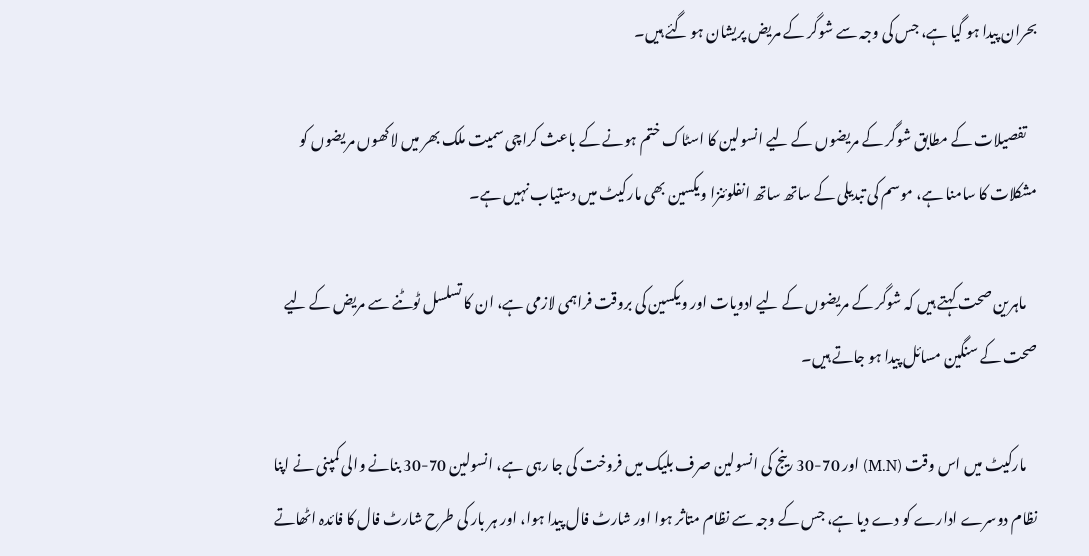بحران پیدا ہو گیا ہے، جس کی وجہ سے شوگر کے مریض پریشان ہو گئے ہیں۔

    تفصیلات کے مطابق شوگر کے مریضوں کے لیے انسولین کا اسٹاک ختم ہونے کے باعث کراچی سمیت ملک بھر میں لاکھوں مریضوں کو مشکلات کا سامنا ہے، موسم کی تبدیلی کے ساتھ ساتھ انفلوئنزا ویکسین بھی مارکیٹ میں دستیاب نہیں ہے۔

    ماہرین صحت کہتے ہیں کہ شوگر کے مریضوں کے لیے ادویات اور ویکسین کی بروقت فراہمی لازمی ہے، ان کا تسلسل ٹوٹنے سے مریض کے لیے صحت کے سنگین مسائل پیدا ہو جاتے ہیں۔

    مارکیٹ میں اس وقت (M.N) اور 70-30 رینج کی انسولین صرف بلیک میں فروخت کی جا رہی ہے، انسولین 70-30 بنانے والی کمپنی نے اپنا نظام دوسرے ادارے کو دے دیا ہے، جس کے وجہ سے نظام متاثر ہوا اور شارٹ فال پیدا ہوا، اور ہر بار کی طرح شارٹ فال کا فائدہ اٹھاتے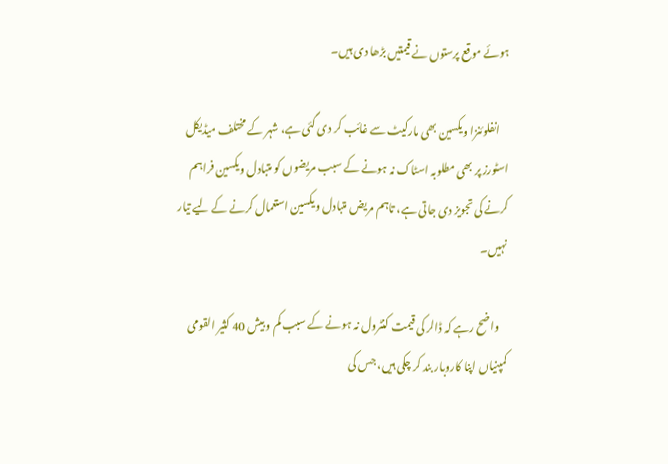ہوئے موقع پرستوں نے قیمتیں بڑھا دی ہیں۔

    انفلوئنزا ویکسین بھی مارکیٹ سے غائب کر دی گئی ہے، شہر کے مختلف میڈیکل اسٹورز پر بھی مطلوبہ اسٹاک نہ ہونے کے سبب مریضوں کو متبادل ویکسین فراہم کرنے کی تجویز دی جاتی ہے، تاہم مریض متبادل ویکسین استعمال کرنے کے لیے تیار نہیں۔

    واضح رہے کہ ڈالر کی قیمت کنٹرول نہ ہونے کے سبب کم و بیش 40 کثیر القومی کمپنیاں اپنا کاروبار بند کر چکی ہیں، جس کی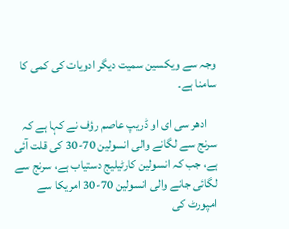وجہ سے ویکسین سمیت دیگر ادویات کی کمی کا سامنا ہے۔

    ادھر سی ای او ڈریپ عاصم رؤف نے کہا ہے کہ سرنج سے لگانے والی انسولین 70-30 کی قلت آئی ہے، جب کہ انسولین کارٹیلیج دستیاب ہے، سرنج سے لگائی جانے والی انسولین 70-30 امریکا سے امپورٹ کی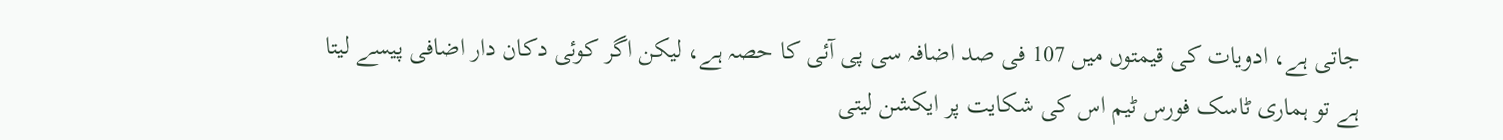جاتی ہے، ادویات کی قیمتوں میں 107 فی صد اضافہ سی پی آئی کا حصہ ہے، لیکن اگر کوئی دکان دار اضافی پیسے لیتا ہے تو ہماری ٹاسک فورس ٹیم اس کی شکایت پر ایکشن لیتی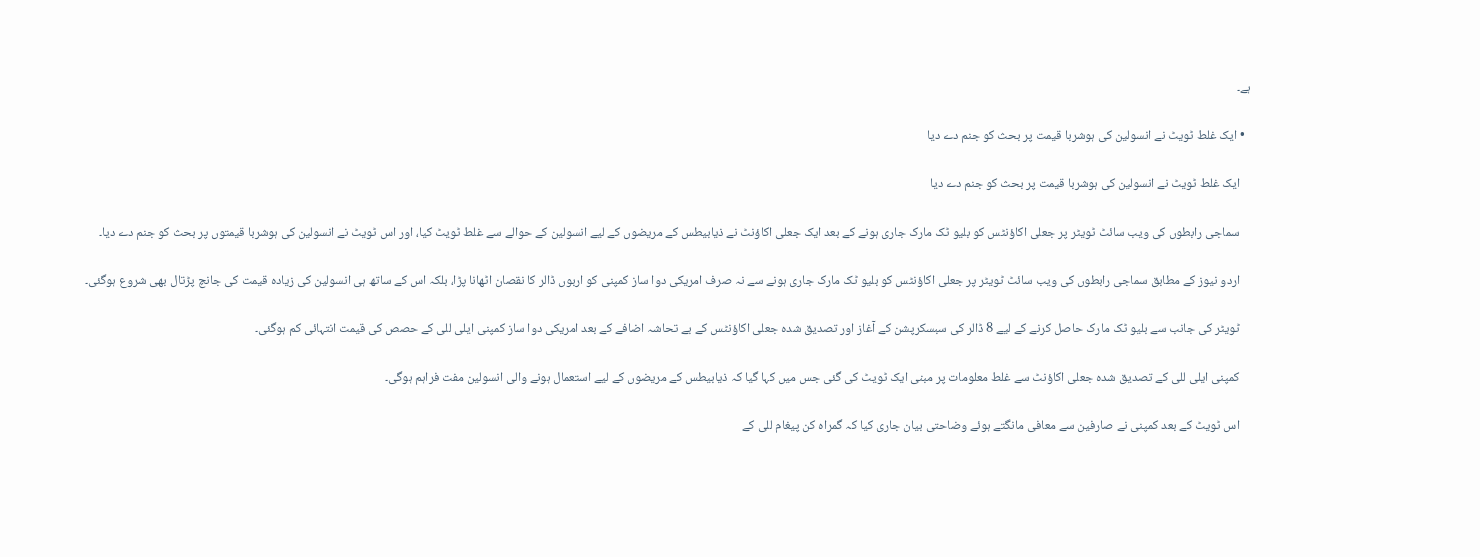ہے۔

  • ایک غلط ٹویٹ نے انسولین کی ہوشربا قیمت پر بحث کو جنم دے دیا

    ایک غلط ٹویٹ نے انسولین کی ہوشربا قیمت پر بحث کو جنم دے دیا

    سماجی رابطوں کی ویب سائٹ ٹویٹر پر جعلی اکاؤنٹس کو بلیو ٹک مارک جاری ہونے کے بعد ایک جعلی اکاؤنٹ نے ذیابیطس کے مریضوں کے لیے انسولین کے حوالے سے غلط ٹویٹ کیا، اور اس ٹویٹ نے انسولین کی ہوشربا قیمتوں پر بحث کو جنم دے دیا۔

    اردو نیوز کے مطابق سماجی رابطوں کی ویب سائٹ ٹویٹر پر جعلی اکاؤنٹس کو بلیو ٹک مارک جاری ہونے سے نہ صرف امریکی دوا ساز کمپنی کو اربوں ڈالر کا نقصان اٹھانا پڑا، بلکہ اس کے ساتھ ہی انسولین کی زیادہ قیمت کی جانچ پڑتال بھی شروع ہوگئی۔

    ٹویٹر کی جانب سے بلیو ٹک مارک حاصل کرنے کے لیے 8 ڈالر کی سبسکرپشن کے آغاز اور تصدیق شدہ جعلی اکاؤنٹس کے بے تحاشہ اضافے کے بعد امریکی دوا ساز کمپنی ایلی للی کے حصص کی قیمت انتہائی کم ہوگئی۔

    کمپنی ایلی للی کے تصدیق شدہ جعلی اکاؤنٹ سے غلط معلومات پر مبنی ایک ٹویٹ کی گئی جس میں کہا گیا کہ ذیابیطس کے مریضوں کے لیے استعمال ہونے والی انسولین مفت فراہم ہوگی۔

    اس ٹویٹ کے بعد کمپنی نے صارفین سے معافی مانگتے ہوئے وضاحتی بیان جاری کیا کہ گمراہ کن پیغام للی کے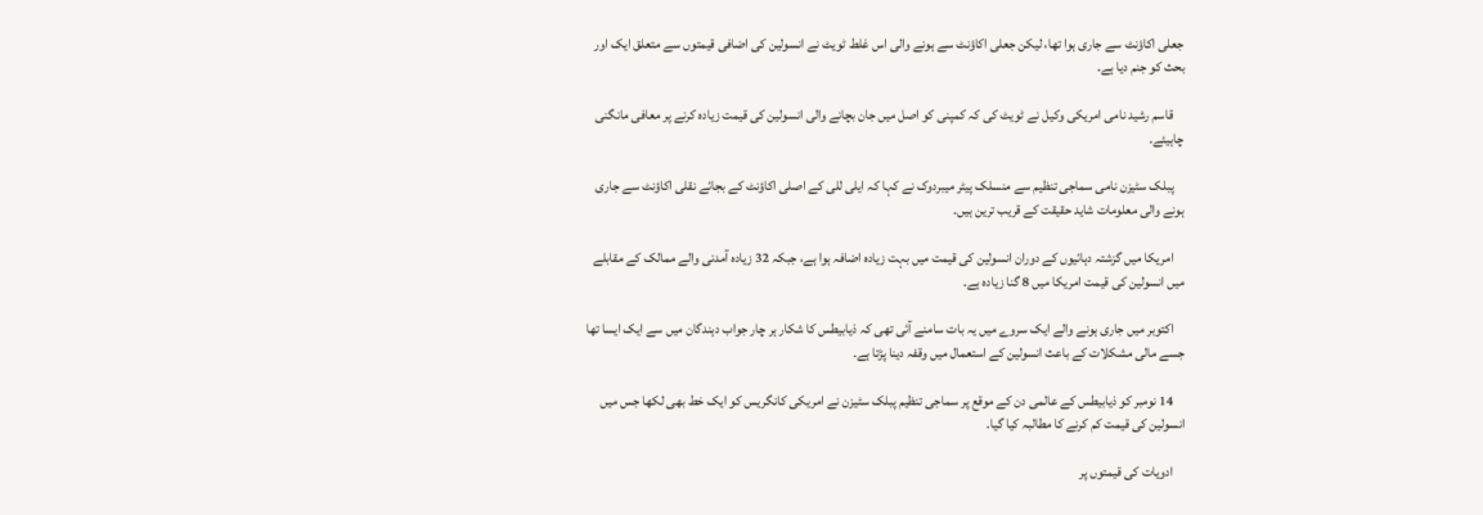جعلی اکاؤنٹ سے جاری ہوا تھا، لیکن جعلی اکاؤنٹ سے ہونے والی اس غلط ٹویٹ نے انسولین کی اضافی قیمتوں سے متعلق ایک اور بحث کو جنم دیا ہے۔

    قاسم رشید نامی امریکی وکیل نے ٹویٹ کی کہ کمپنی کو اصل میں جان بچانے والی انسولین کی قیمت زیادہ کرنے پر معافی مانگنی چاہیئے۔

    پبلک سٹیزن نامی سماجی تنظیم سے منسلک پیٹر میبردوک نے کہا کہ ایلی للی کے اصلی اکاؤنٹ کے بجائے نقلی اکاؤنٹ سے جاری ہونے والی معلومات شاید حقیقت کے قریب ترین ہیں۔

    امریکا میں گزشتہ دہائیوں کے دوران انسولین کی قیمت میں بہت زیادہ اضافہ ہوا ہے، جبکہ 32 زیادہ آمدنی والے ممالک کے مقابلے میں انسولین کی قیمت امریکا میں 8 گنا زیادہ ہے۔

    اکتوبر میں جاری ہونے والے ایک سروے میں یہ بات سامنے آئی تھی کہ ذیابیطس کا شکار ہر چار جواب دہندگان میں سے ایک ایسا تھا جسے مالی مشکلات کے باعث انسولین کے استعمال میں وقفہ دینا پڑتا ہے۔

    14 نومبر کو ذیابیطس کے عالمی دن کے موقع پر سماجی تنظیم پبلک سٹیزن نے امریکی کانگریس کو ایک خط بھی لکھا جس میں انسولین کی قیمت کم کرنے کا مطالبہ کیا گیا۔

    ادویات کی قیمتوں پر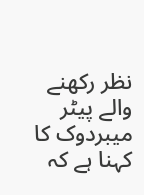نظر رکھنے والے پیٹر میبردوک کا کہنا ہے کہ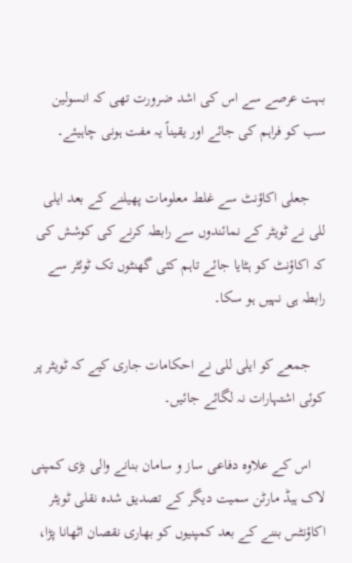بہت عرصے سے اس کی اشد ضرورت تھی کہ انسولین سب کو فراہم کی جائے اور یقیناً یہ مفت ہونی چاہیئے۔

    جعلی اکاؤنٹ سے غلط معلومات پھیلنے کے بعد ایلی للی نے ٹویٹر کے نمائندوں سے رابطہ کرنے کی کوشش کی کہ اکاؤنٹ کو ہٹایا جائے تاہم کئی گھنٹوں تک ٹوئٹر سے رابطہ ہی نہیں ہو سکا۔

    جمعے کو ایلی للی نے احکامات جاری کیے کہ ٹویٹر پر کوئی اشتہارات نہ لگائے جائیں۔

    اس کے علاوہ دفاعی ساز و سامان بنانے والی بڑی کمپنی لاک ہیڈ مارٹن سمیت دیگر کے تصدیق شدہ نقلی ٹویٹر اکاؤنٹس بننے کے بعد کمپنیوں کو بھاری نقصان اٹھانا پڑا،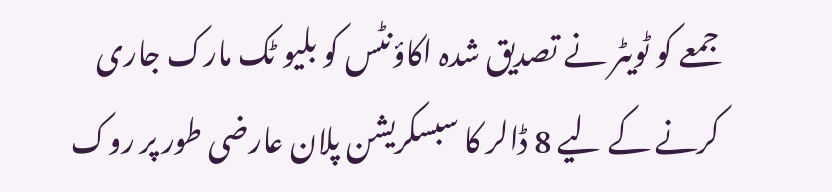جمعے کو ٹویٹر نے تصدیق شدہ اکاؤنٹس کو بلیو ٹک مارک جاری کرنے کے لیے 8 ڈالر کا سبسکریشن پلان عارضی طور پر روک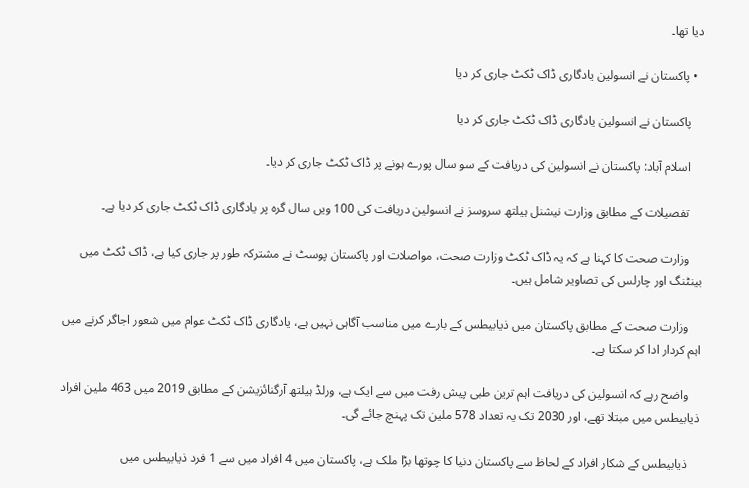دیا تھا۔

  • پاکستان نے انسولین یادگاری ڈاک ٹکٹ جاری کر دیا

    پاکستان نے انسولین یادگاری ڈاک ٹکٹ جاری کر دیا

    اسلام آباد: پاکستان نے انسولین کی دریافت کے سو سال پورے ہونے پر ڈاک ٹکٹ جاری کر دیا۔

    تفصیلات کے مطابق وزارت نیشنل ہیلتھ سروسز نے انسولین دریافت کی 100 ویں سال گرہ پر یادگاری ڈاک ٹکٹ جاری کر دیا ہے۔

    وزارت صحت کا کہنا ہے کہ یہ ڈاک ٹکٹ وزارت صحت، مواصلات اور پاکستان پوسٹ نے مشترکہ طور پر جاری کیا ہے، ڈاک ٹکٹ میں بینٹنگ اور چارلس کی تصاویر شامل ہیں۔

    وزارت صحت کے مطابق پاکستان میں ذیابیطس کے بارے میں مناسب آگاہی نہیں ہے، یادگاری ڈاک ٹکٹ عوام میں شعور اجاگر کرنے میں اہم کردار ادا کر سکتا ہے۔

    واضح رہے کہ انسولین کی دریافت اہم ترین طبی پیش رفت میں سے ایک ہے، ورلڈ ہیلتھ آرگنائزیشن کے مطابق 2019 میں 463 ملین افراد ذیابیطس میں مبتلا تھے، اور 2030 تک یہ تعداد 578 ملین تک پہنچ جائے گی۔

    ذیابیطس کے شکار افراد کے لحاظ سے پاکستان دنیا کا چوتھا بڑا ملک ہے، پاکستان میں 4 افراد میں سے 1 فرد ذیابیطس میں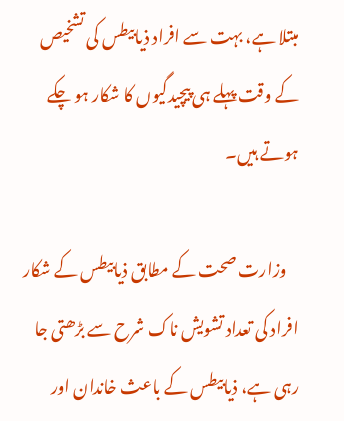مبتلا ہے، بہت سے افراد ذیابیطس کی تشخیص کے وقت پہلے ہی پیچیدگیوں کا شکار ہو چکے ہوتے ہیں۔

    وزارت صحت کے مطابق ذیابیطس کے شکار افراد کی تعداد تشویش ناک شرح سے بڑھتی جا رہی ہے، ذیابیطس کے باعث خاندان اور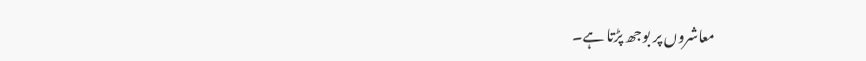معاشروں پر بوجھ پڑتا ہے۔